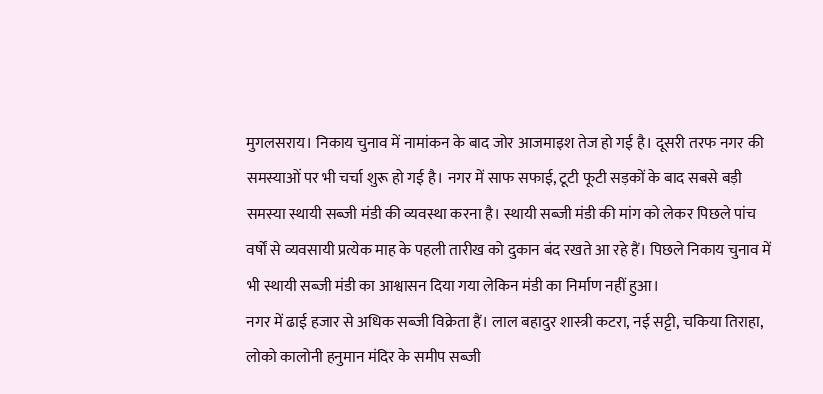मुगलसराय। निकाय चुनाव में नामांकन के बाद जोर आजमाइश तेज हो गई है। दूसरी तरफ नगर की समस्याओं पर भी चर्चा शुरू हो गई है। नगर में साफ सफाई, टूटी फूटी सड़कों के बाद सबसे बड़ी समस्या स्थायी सब्जी मंडी की व्यवस्था करना है। स्थायी सब्जी मंडी की मांग को लेकर पिछले पांच वर्षों से व्यवसायी प्रत्येक माह के पहली तारीख को दुकान बंद रखते आ रहे हैं। पिछले निकाय चुनाव में भी स्थायी सब्जी मंडी का आश्वासन दिया गया लेकिन मंडी का निर्माण नहीं हुआ।
नगर में ढाई हजार से अधिक सब्जी विक्रेता हैं। लाल बहादुर शास्त्री कटरा, नई सट्टी, चकिया तिराहा, लोको कालोनी हनुमान मंदिर के समीप सब्जी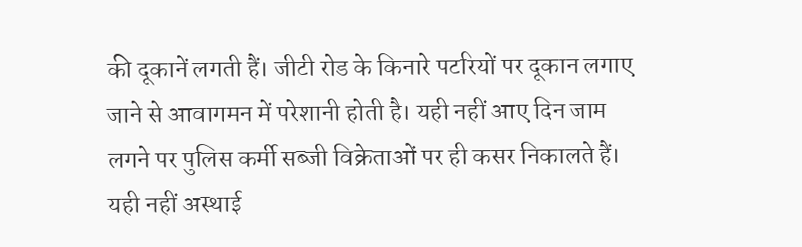की दूकानें लगती हैं। जीटी रोड के किनारे पटरियों पर दूकान लगाए जाने से आवागमन में परेशानी होती है। यही नहीं आए दिन जाम लगने पर पुलिस कर्मी सब्जी विक्रेताओं पर ही कसर निकालते हैं। यही नहीं अस्थाई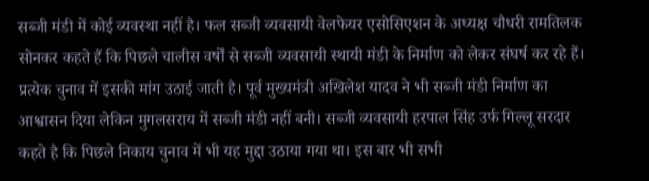सब्जी मंडी में कोई व्यवस्था नहीं है। फल सब्जी व्यवसायी वेलफेयर एसोसिएशन के अध्यक्ष चौधरी रामतिलक सोनकर कहते हैं कि पिछले चालीस वर्षों से सब्जी व्यवसायी स्थायी मंडी के निर्माण को लेकर संघर्ष कर रहे हैं। प्रत्येक चुनाव में इसकी मांग उठाई जाती है। पूर्व मुख्यमंत्री अखिलेश यादव ने भी सब्जी मंडी निर्माण का आश्वासन दिया लेकिन मुगलसराय में सब्जी मंडी नहीं बनी। सब्जी व्यवसायी हरपाल सिंह उर्फ गिल्लू सरदार कहते है कि पिछले निकाय चुनाव में भी यह मुद्दा उठाया गया था। इस बार भी सभी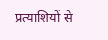प्रत्याशियों से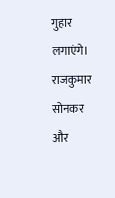गुहार लगाएंगे। राजकुमार सोनकर और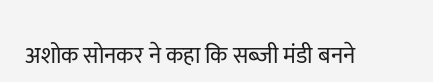अशोक सोनकर ने कहा कि सब्जी मंडी बनने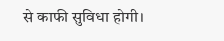से काफी सुविधा होगी।